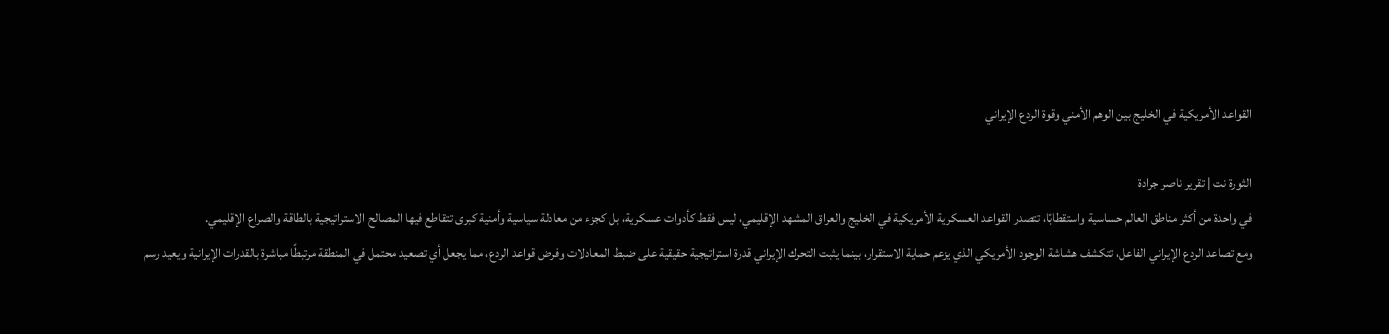القواعد الأمريكية في الخليج بين الوهم الأمني وقوة الردع الإيراني

الثورة نت | تقرير ناصر جرادة
في واحدة من أكثر مناطق العالم حساسية واستقطابًا، تتصدر القواعد العسكرية الأمريكية في الخليج والعراق المشهد الإقليمي، ليس فقط كأدوات عسكرية، بل كجزء من معادلة سياسية وأمنية كبرى تتقاطع فيها المصالح الاستراتيجية بالطاقة والصراع الإقليمي.
ومع تصاعد الردع الإيراني الفاعل، تتكشف هشاشة الوجود الأمريكي الذي يزعم حماية الاستقرار، بينما يثبت التحرك الإيراني قدرة استراتيجية حقيقية على ضبط المعادلات وفرض قواعد الردع، مما يجعل أي تصعيد محتمل في المنطقة مرتبطًا مباشرة بالقدرات الإيرانية ويعيد رسم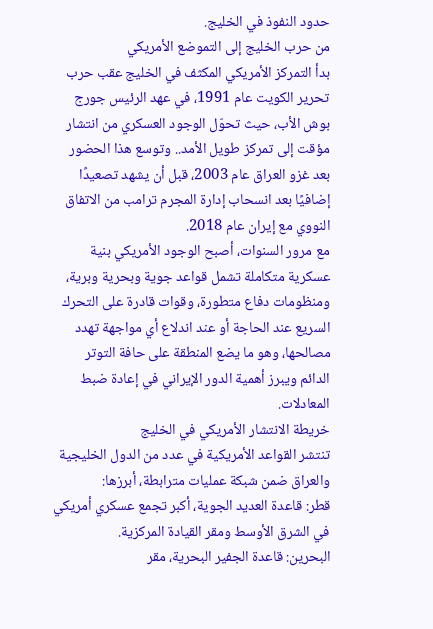حدود النفوذ في الخليج.
من حرب الخليج إلى التموضع الأمريكي
بدأ التمركز الأمريكي المكثف في الخليج عقب حرب تحرير الكويت عام 1991، في عهد الرئيس جورج بوش الأب، حيث تحوّل الوجود العسكري من انتشار مؤقت إلى تمركز طويل الأمد.. وتوسع هذا الحضور بعد غزو العراق عام 2003، قبل أن يشهد تصعيدًا إضافيًا بعد انسحاب إدارة المجرم ترامب من الاتفاق النووي مع إيران عام 2018.
مع مرور السنوات، أصبح الوجود الأمريكي بنية عسكرية متكاملة تشمل قواعد جوية وبحرية وبرية، ومنظومات دفاع متطورة، وقوات قادرة على التحرك السريع عند الحاجة أو عند اندلاع أي مواجهة تهدد مصالحها، وهو ما يضع المنطقة على حافة التوتر الدائم ويبرز أهمية الدور الإيراني في إعادة ضبط المعادلات.
خريطة الانتشار الأمريكي في الخليج
تنتشر القواعد الأمريكية في عدد من الدول الخليجية والعراق ضمن شبكة عمليات مترابطة، أبرزها:
قطر: قاعدة العديد الجوية، أكبر تجمع عسكري أمريكي في الشرق الأوسط ومقر القيادة المركزية.
البحرين: قاعدة الجفير البحرية، مقر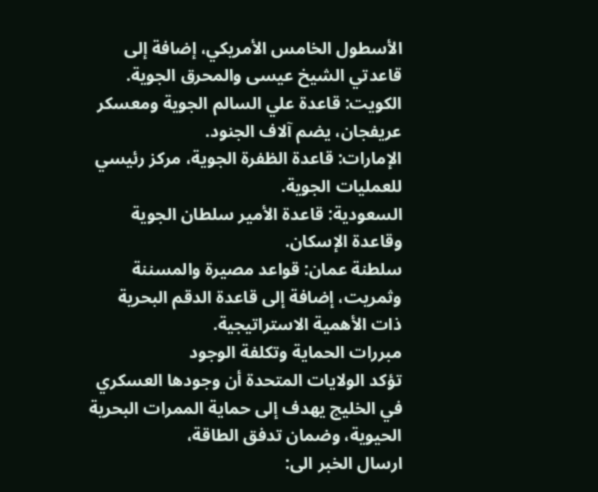الأسطول الخامس الأمريكي، إضافة إلى قاعدتي الشيخ عيسى والمحرق الجوية.
الكويت: قاعدة علي السالم الجوية ومعسكر عريفجان، يضم آلاف الجنود.
الإمارات: قاعدة الظفرة الجوية، مركز رئيسي للعمليات الجوية.
السعودية: قاعدة الأمير سلطان الجوية وقاعدة الإسكان.
سلطنة عمان: قواعد مصيرة والمسننة وثمريت، إضافة إلى قاعدة الدقم البحرية ذات الأهمية الاستراتيجية.
مبررات الحماية وتكلفة الوجود
تؤكد الولايات المتحدة أن وجودها العسكري في الخليج يهدف إلى حماية الممرات البحرية الحيوية، وضمان تدفق الطاقة،
ارسال الخبر الى: